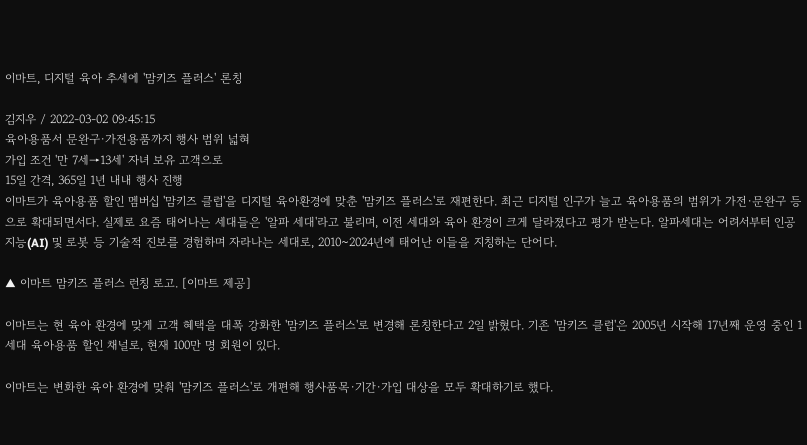이마트, 디지털 육아 추세에 '맘키즈 플러스' 론칭

김지우 / 2022-03-02 09:45:15
육아용품서 문완구·가전용품까지 행사 범위 넓혀
가입 조건 '만 7세→13세' 자녀 보유 고객으로
15일 간격, 365일 1년 내내 행사 진행
이마트가 육아용품 할인 멤버십 '맘키즈 클럽'을 디지털 육아환경에 맞춘 '맘키즈 플러스'로 재편한다. 최근 디지털 인구가 늘고 육아용품의 범위가 가전·문완구 등으로 확대되면서다. 실제로 요즘 태어나는 세대들은 '알파 세대'라고 불리며, 이전 세대와 육아 환경이 크게 달라졌다고 평가 받는다. 알파세대는 어려서부터 인공지능(AI) 및 로봇 등 기술적 진보를 경험하며 자라나는 세대로, 2010~2024년에 태어난 이들을 지칭하는 단어다.

▲ 이마트 맘키즈 플러스 런칭 로고. [이마트 제공]

이마트는 현 육아 환경에 맞게 고객 혜택을 대폭 강화한 '맘키즈 플러스'로 변경해 론칭한다고 2일 밝혔다. 기존 '맘키즈 클럽'은 2005년 시작해 17년째 운영 중인 1세대 육아용품 할인 채널로, 현재 100만 명 회원이 있다.

이마트는 변화한 육아 환경에 맞춰 '맘키즈 플러스'로 개편해 행사품목·기간·가입 대상을 모두 확대하기로 했다.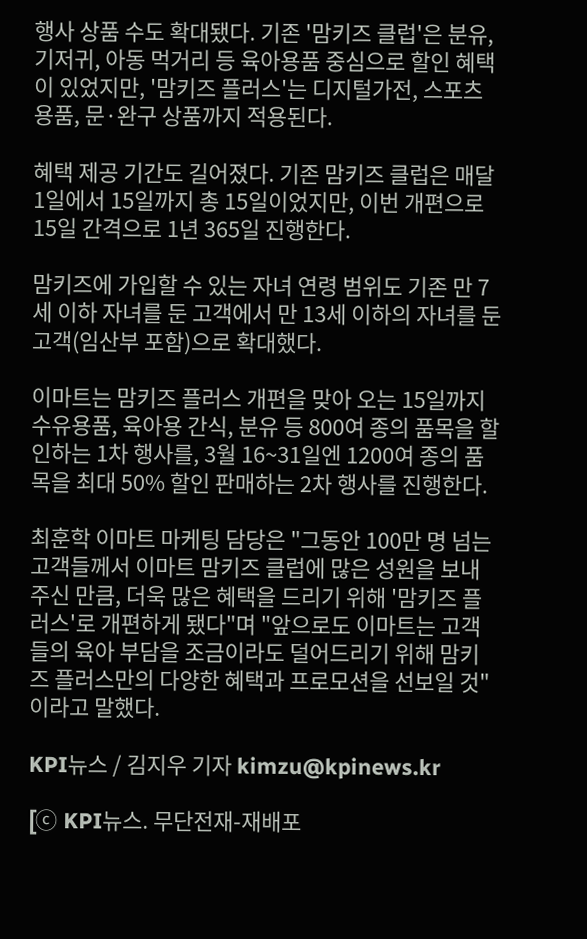행사 상품 수도 확대됐다. 기존 '맘키즈 클럽'은 분유, 기저귀, 아동 먹거리 등 육아용품 중심으로 할인 혜택이 있었지만, '맘키즈 플러스'는 디지털가전, 스포츠 용품, 문·완구 상품까지 적용된다.

혜택 제공 기간도 길어졌다. 기존 맘키즈 클럽은 매달 1일에서 15일까지 총 15일이었지만, 이번 개편으로 15일 간격으로 1년 365일 진행한다.

맘키즈에 가입할 수 있는 자녀 연령 범위도 기존 만 7세 이하 자녀를 둔 고객에서 만 13세 이하의 자녀를 둔 고객(임산부 포함)으로 확대했다.

이마트는 맘키즈 플러스 개편을 맞아 오는 15일까지 수유용품, 육아용 간식, 분유 등 800여 종의 품목을 할인하는 1차 행사를, 3월 16~31일엔 1200여 종의 품목을 최대 50% 할인 판매하는 2차 행사를 진행한다.

최훈학 이마트 마케팅 담당은 "그동안 100만 명 넘는 고객들께서 이마트 맘키즈 클럽에 많은 성원을 보내주신 만큼, 더욱 많은 혜택을 드리기 위해 '맘키즈 플러스'로 개편하게 됐다"며 "앞으로도 이마트는 고객들의 육아 부담을 조금이라도 덜어드리기 위해 맘키즈 플러스만의 다양한 혜택과 프로모션을 선보일 것"이라고 말했다.

KPI뉴스 / 김지우 기자 kimzu@kpinews.kr

[ⓒ KPI뉴스. 무단전재-재배포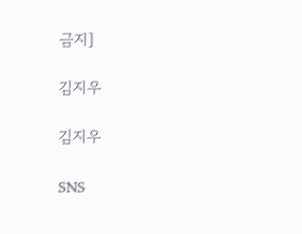금지]

김지우

김지우

SNS